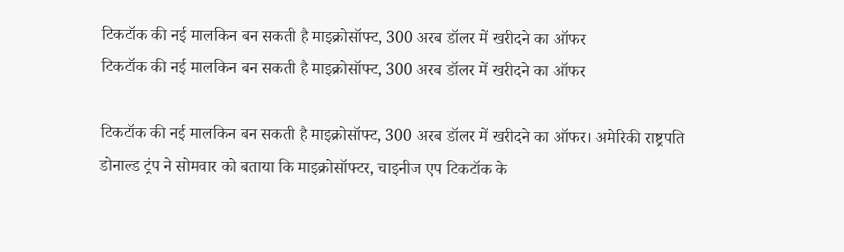टिकटॉक की नई मालकिन बन सकती है माइक्रोसॉफ्ट, 300 अरब डॉलर में खरीदने का ऑफर
टिकटॉक की नई मालकिन बन सकती है माइक्रोसॉफ्ट, 300 अरब डॉलर में खरीदने का ऑफर

टिकटॉक की नई मालकिन बन सकती है माइक्रोसॉफ्ट, 300 अरब डॉलर में खरीदने का ऑफर। अमेरिकी राष्ट्रपति डोनाल्ड ट्रंप ने सोमवार को बताया कि माइक्रोसॉफ्टर, चाइनीज एप टिकटॉक के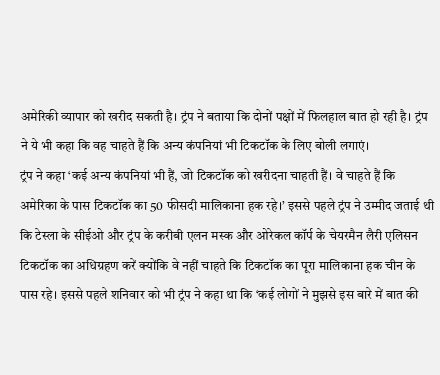अमेरिकी व्यापार को खरीद सकती है। ट्रंप ने बताया कि दोनों पक्षों में फिलहाल बात हो रही है। ट्रंप ने ये भी कहा कि वह चाहते हैं कि अन्य कंपनियां भी टिकटॉक के लिए बोली लगाएं।
ट्रंप ने कहा ‘कई अन्य कंपनियां भी हैं, जो टिकटॉक को खरीदना चाहती हैं। वे चाहते हैं कि अमेरिका के पास टिकटॉक का 50 फीसदी मालिकाना हक रहे।’ इससे पहले ट्रंप ने उम्मीद जताई थी कि टेस्ला के सीईओ और ट्रंप के करीबी एलन मस्क और ओरेकल कॉर्प के चेयरमैन लैरी एलिसन टिकटॉक का अधिग्रहण करें क्योंकि वे नहीं चाहते कि टिकटॉक का पूरा मालिकाना हक चीन के पास रहे। इससे पहले शनिवार को भी ट्रंप ने कहा था कि ‘कई लोगों ने मुझसे इस बारे में बात की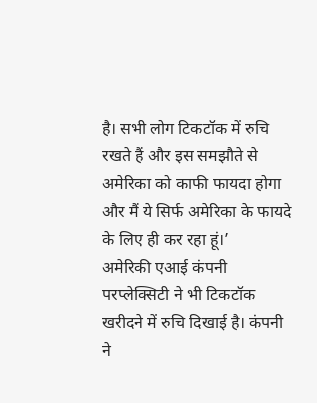है। सभी लोग टिकटॉक में रुचि रखते हैं और इस समझौते से अमेरिका को काफी फायदा होगा और मैं ये सिर्फ अमेरिका के फायदे के लिए ही कर रहा हूं।’
अमेरिकी एआई कंपनी परप्लेक्सिटी ने भी टिकटॉक खरीदने में रुचि दिखाई है। कंपनी ने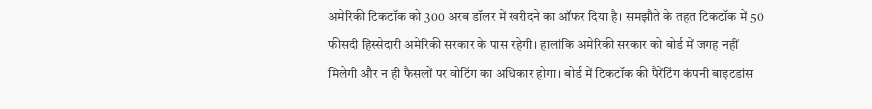अमेरिकी टिकटॉक को 300 अरब डॉलर में खरीदने का ऑफर दिया है। समझौते के तहत टिकटॉक में 50 फीसदी हिस्सेदारी अमेरिकी सरकार के पास रहेगी। हालांकि अमेरिकी सरकार को बोर्ड में जगह नहीं मिलेगी और न ही फैसलों पर वोटिंग का अधिकार होगा। बोर्ड में टिकटॉक की पैरेंटिंग कंपनी बाइटडांस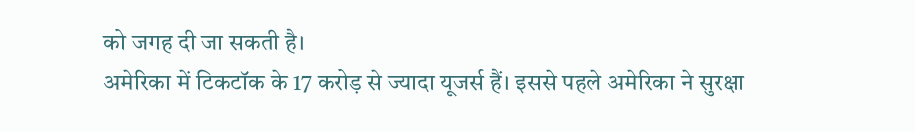को जगह दी जा सकती है।
अमेरिका में टिकटॉक के 17 करोड़ से ज्यादा यूजर्स हैं। इससे पहले अमेरिका ने सुरक्षा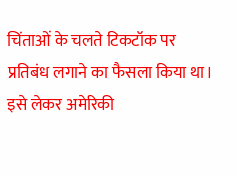चिंताओं के चलते टिकटॉक पर प्रतिबंध लगाने का फैसला किया था। इसे लेकर अमेरिकी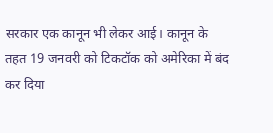सरकार एक कानून भी लेकर आई। कानून के तहत 19 जनवरी को टिकटॉक को अमेरिका में बंद कर दिया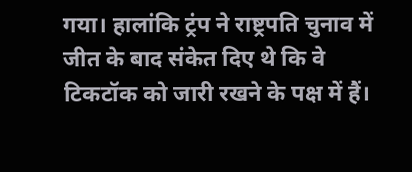गया। हालांकि ट्रंप ने राष्ट्रपति चुनाव में जीत के बाद संकेत दिए थे कि वे टिकटॉक को जारी रखने के पक्ष में हैं।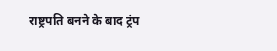राष्ट्रपति बनने के बाद ट्रंप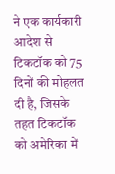ने एक कार्यकारी आदेश से टिकटॉक को 75 दिनों की मोहलत दी है, जिसके तहत टिकटॉक को अमेरिका में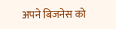अपने बिजनेस को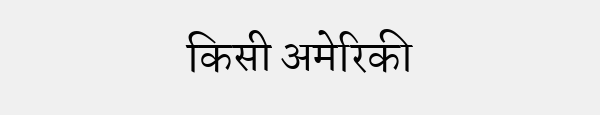किसी अमेरिकी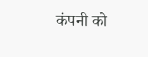कंपनी को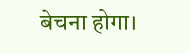बेचना होगा।